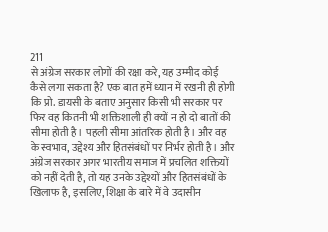211
से अंग्रेज सरकार लोगों की रक्षा करे, यह उम्मीद कोई कैसे लगा सकता है? एक बात हमें ध्यान में रखनी ही होगी कि प्रो. डायसी के बताए अनुसार किसी भी सरकार पर फिर वह कितनी भी शक्तिशाली ही क्यों न हो दो बातों की सीमा होती है। पहली सीमा आंतरिक होती है। और वह के स्वभाव, उद्देश्य और हितसंबंधों पर निर्भर होती है। और अंग्रेज सरकार अगर भारतीय समाज में प्रचलित शक्तियों को नहीं देती है, तो यह उनके उद्देश्यों और हितसंबंधों के खिलाफ है, इसलिए, शिक्षा के बारे में वे उदासीन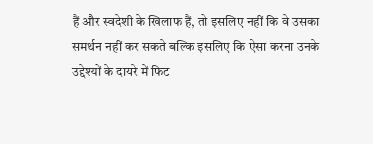हैं और स्वदेशी के खिलाफ हैं, तो इसलिए नहीं कि वे उसका समर्थन नहीं कर सकते बल्कि इसलिए कि ऐसा करना उनके उद्देश्यों के दायरे में फिट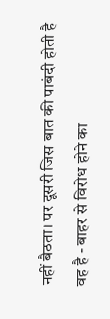नहीं बैठता। पर दूसरी जिस बात की पाबंदी होती है वह है - बाहर से विरोध होने का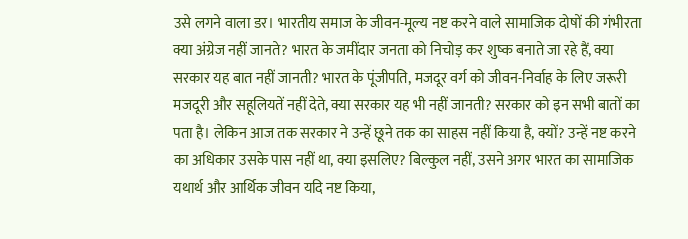उसे लगने वाला डर। भारतीय समाज के जीवन-मूल्य नष्ट करने वाले सामाजिक दोषों की गंभीरता क्या अंग्रेज नहीं जानते? भारत के जमींदार जनता को निचोड़ कर शुष्क बनाते जा रहे हैं, क्या सरकार यह बात नहीं जानती? भारत के पूंजीपति, मजदूर वर्ग को जीवन-निर्वाह के लिए जरूरी मजदूरी और सहूलियतें नहीं देते, क्या सरकार यह भी नहीं जानती? सरकार को इन सभी बातों का पता है। लेकिन आज तक सरकार ने उन्हें छूने तक का साहस नहीं किया है, क्यों? उन्हें नष्ट करने का अधिकार उसके पास नहीं था, क्या इसलिए? बिल्कुल नहीं, उसने अगर भारत का सामाजिक यथार्थ और आर्थिक जीवन यदि नष्ट किया,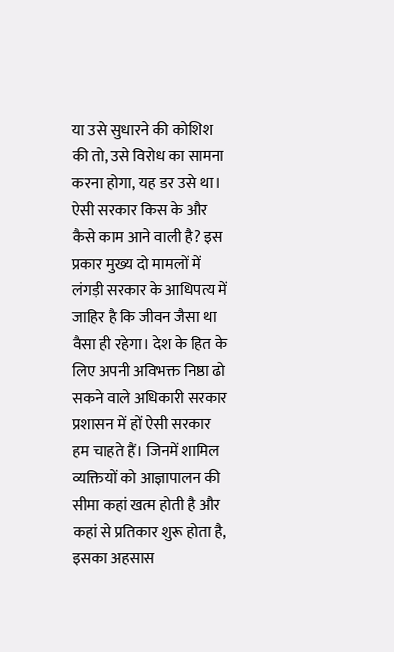या उसे सुधारने की कोशिश की तो, उसे विरोध का सामना करना होगा, यह डर उसे था। ऐसी सरकार किस के और कैसे काम आने वाली है? इस प्रकार मुख्य दो मामलों में लंगड़ी सरकार के आधिपत्य में जाहिर है कि जीवन जैसा था वैसा ही रहेगा। देश के हित के लिए अपनी अविभक्त निष्ठा ढो सकने वाले अधिकारी सरकार प्रशासन में हों ऐसी सरकार हम चाहते हैं। जिनमें शामिल व्यक्तियों को आज्ञापालन की सीमा कहां खत्म होती है और कहां से प्रतिकार शुरू होता है, इसका अहसास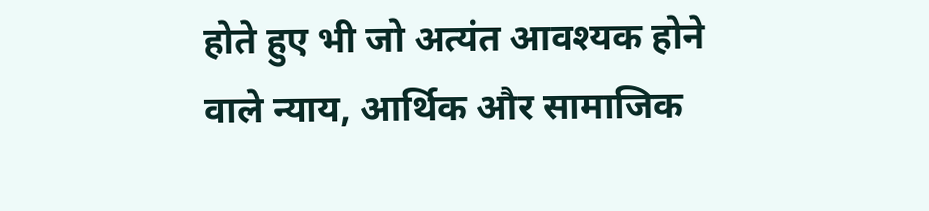होते हुए भी जो अत्यंत आवश्यक होने वाले न्याय, आर्थिक और सामाजिक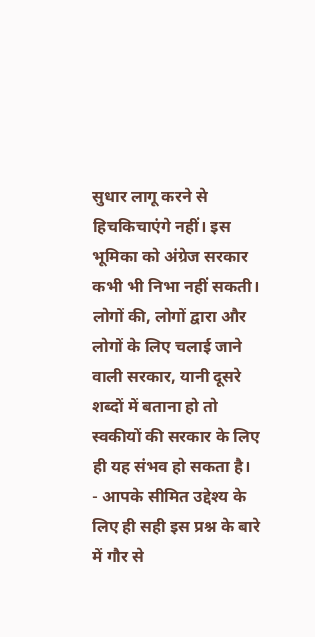सुधार लागू करने से हिचकिचाएंगे नहीं। इस भूमिका को अंग्रेज सरकार कभी भी निभा नहीं सकती। लोगों की, लोगों द्वारा और लोगों के लिए चलाई जाने वाली सरकार, यानी दूसरे शब्दों में बताना हो तो स्वकीयों की सरकार के लिए ही यह संभव हो सकता है।
- आपके सीमित उद्देश्य के लिए ही सही इस प्रश्न के बारे में गौर से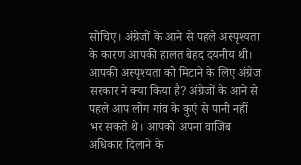सोचिए। अंग्रेजों के आने से पहले अस्पृश्यता के कारण आपकी हालत बेहद दयनीय थी। आपकी अस्पृश्यता को मिटाने के लिए अंग्रेज सरकार ने क्या किया है? अंग्रेजों के आने से पहले आप लोग गांव के कुएं से पानी नहीं भर सकते थे। आपको अपना वाजिब अधिकार दिलाने के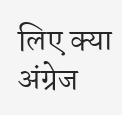लिए क्या अंग्रेज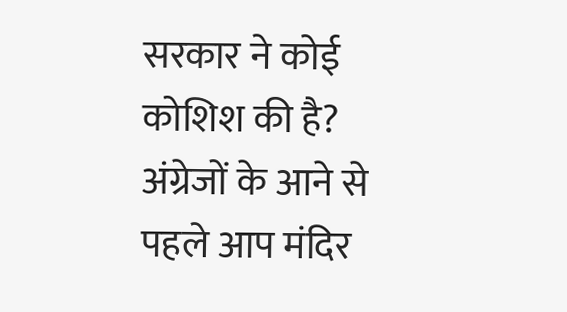सरकार ने कोई कोशिश की है? अंग्रेजों के आने से पहले आप मंदिर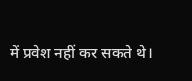में प्रवेश नहीं कर सकते थे।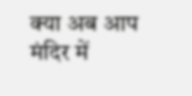क्या अब आप मंदिर में